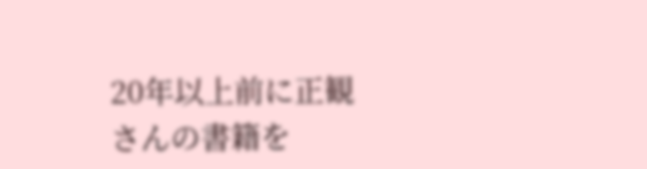20年以上前に正観さんの書籍を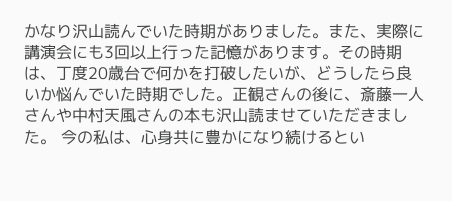かなり沢山読んでいた時期がありました。また、実際に講演会にも3回以上行った記憶があります。その時期は、丁度20歳台で何かを打破したいが、どうしたら良いか悩んでいた時期でした。正観さんの後に、斎藤一人さんや中村天風さんの本も沢山読ませていただきました。 今の私は、心身共に豊かになり続けるとい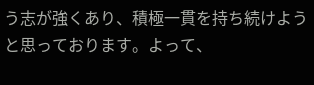う志が強くあり、積極一貫を持ち続けようと思っております。よって、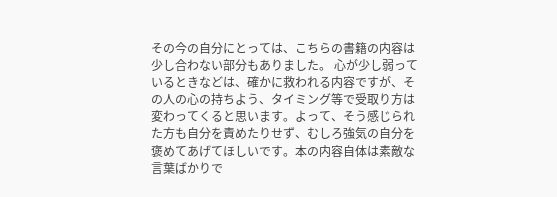その今の自分にとっては、こちらの書籍の内容は少し合わない部分もありました。 心が少し弱っているときなどは、確かに救われる内容ですが、その人の心の持ちよう、タイミング等で受取り方は変わってくると思います。よって、そう感じられた方も自分を責めたりせず、むしろ強気の自分を褒めてあげてほしいです。本の内容自体は素敵な言葉ばかりで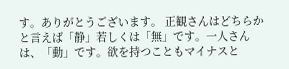す。ありがとうございます。 正観さんはどちらかと言えば「静」若しくは「無」です。一人さんは、「動」です。欲を持つこともマイナスと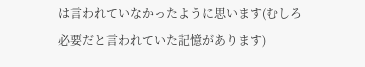は言われていなかったように思います(むしろ必要だと言われていた記憶があります)